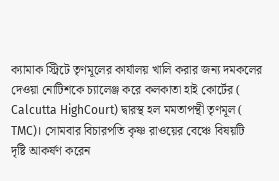ক্যামাক স্ট্রিটে তৃণমূলের কার্যালয় খালি করার জন্য দমকলের দেওয়া নোটিশকে চ্যালেঞ্জ করে কলকাতা হাই কোর্টের ( Calcutta HighCourt) দ্বারস্থ হল মমতাপন্থী তৃণমূল ( TMC)। সোমবার বিচারপতি কৃষ্ণ রাওয়ের বেঞ্চে বিষয়টি দৃষ্টি আকর্ষণ করেন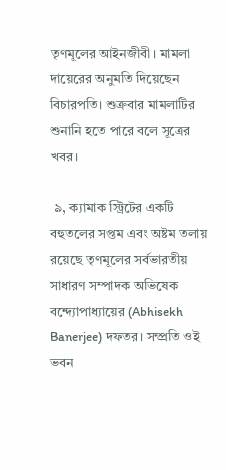তৃণমূলের আইনজীবী। মামলা দায়েরের অনুমতি দিয়েছেন বিচারপতি। শুক্রবার মামলাটির শুনানি হতে পারে বলে সূত্রের খবর।

 ৯, ক্যামাক স্ট্রিটের একটি বহুতলের সপ্তম এবং অষ্টম তলায় রয়েছে তৃণমূলের সর্বভারতীয় সাধারণ সম্পাদক অভিষেক বন্দ্যোপাধ্যায়ের (Abhisekh Banerjee) দফতর। সম্প্রতি ওই ভবন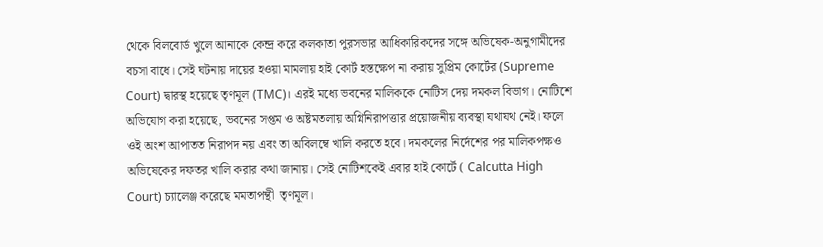থেকে বিলবোর্ড খুলে আনাকে কেন্দ্র করে কলকাতা পুরসভার আধিকারিকদের সঙ্গে অভিষেক-অনুগামীদের বচসা বাধে। সেই ঘটনায় দায়ের হওয়া মামলায় হাই কোর্ট হস্তক্ষেপ না করায় সুপ্রিম কোর্টের (Supreme Court) দ্বারস্থ হয়েছে তৃণমূল (TMC)। এরই মধ্যে ভবনের মালিককে নোটিস দেয় দমকল বিভাগ। নোটিশে অভিযোগ করা হয়েছে, ভবনের সপ্তম ও অষ্টমতলায় অগ্নিনিরাপত্তার প্রয়োজনীয় ব্যবস্থা যথাযথ নেই। ফলে ওই অংশ আপাতত নিরাপদ নয় এবং তা অবিলম্বে খালি করতে হবে। দমকলের নির্দেশের পর মালিকপক্ষও অভিষেকের দফতর খালি করার কথা জানায়। সেই নোটিশকেই এবার হাই কোর্টে ( Calcutta High Court) চ্যালেঞ্জ করেছে মমতাপন্থী  তৃণমূল।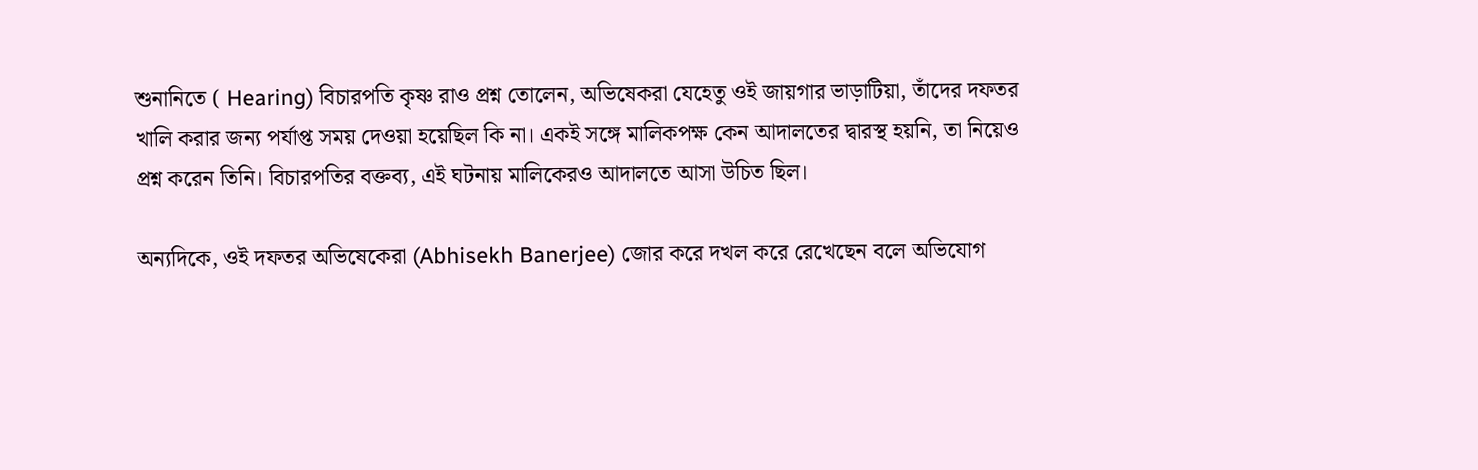শুনানিতে ( Hearing) বিচারপতি কৃষ্ণ রাও প্রশ্ন তোলেন, অভিষেকরা যেহেতু ওই জায়গার ভাড়াটিয়া, তাঁদের দফতর খালি করার জন্য পর্যাপ্ত সময় দেওয়া হয়েছিল কি না। একই সঙ্গে মালিকপক্ষ কেন আদালতের দ্বারস্থ হয়নি, তা নিয়েও প্রশ্ন করেন তিনি। বিচারপতির বক্তব্য, এই ঘটনায় মালিকেরও আদালতে আসা উচিত ছিল।

অন্যদিকে, ওই দফতর অভিষেকেরা (Abhisekh Banerjee) জোর করে দখল করে রেখেছেন বলে অভিযোগ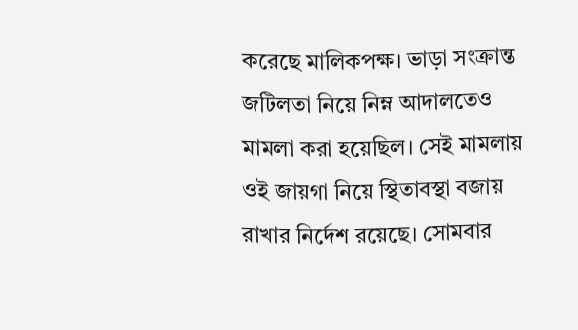করেছে মালিকপক্ষ। ভাড়া সংক্রান্ত জটিলতা নিয়ে নিম্ন আদালতেও মামলা করা হয়েছিল। সেই মামলায় ওই জায়গা নিয়ে স্থিতাবস্থা বজায় রাখার নির্দেশ রয়েছে। সোমবার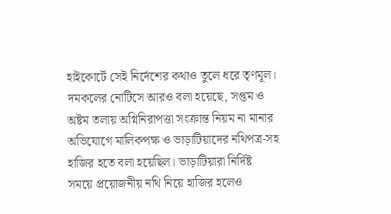হাইকোর্টে সেই নির্দেশের কথাও তুলে ধরে তৃণমূল। দমকলের নোটিসে আরও বলা হয়েছে, সপ্তম ও অষ্টম তলায় অগ্নিনিরাপত্তা সংক্রান্ত নিয়ম না মানার অভিযোগে মালিকপক্ষ ও ভাড়াটিয়াদের নথিপত্র-সহ হাজির হতে বলা হয়েছিল। ভাড়াটিয়ারা নির্দিষ্ট সময়ে প্রয়োজনীয় নথি নিয়ে হাজির হলেও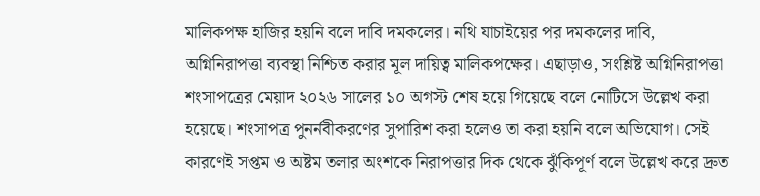মালিকপক্ষ হাজির হয়নি বলে দাবি দমকলের। নথি যাচাইয়ের পর দমকলের দাবি, অগ্নিনিরাপত্তা ব্যবস্থা নিশ্চিত করার মূল দায়িত্ব মালিকপক্ষের। এছাড়াও, সংশ্লিষ্ট অগ্নিনিরাপত্তা শংসাপত্রের মেয়াদ ২০২৬ সালের ১০ অগস্ট শেষ হয়ে গিয়েছে বলে নোটিসে উল্লেখ করা হয়েছে। শংসাপত্র পুনর্নবীকরণের সুপারিশ করা হলেও তা করা হয়নি বলে অভিযোগ। সেই কারণেই সপ্তম ও অষ্টম তলার অংশকে নিরাপত্তার দিক থেকে ঝুঁকিপূর্ণ বলে উল্লেখ করে দ্রুত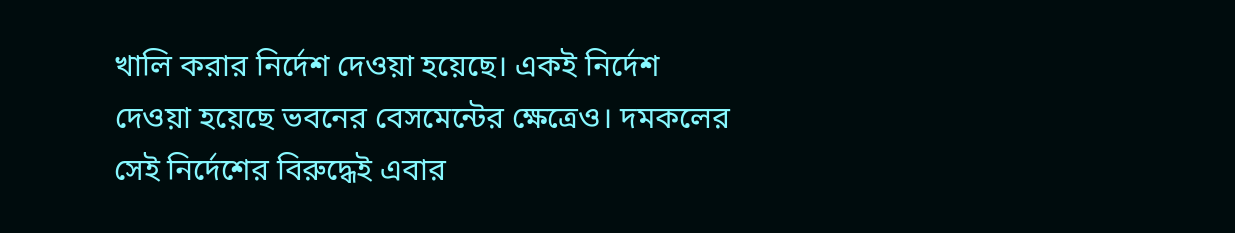খালি করার নির্দেশ দেওয়া হয়েছে। একই নির্দেশ দেওয়া হয়েছে ভবনের বেসমেন্টের ক্ষেত্রেও। দমকলের সেই নির্দেশের বিরুদ্ধেই এবার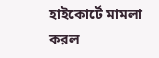হাইকোর্টে মামলা করল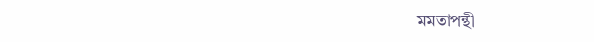মমতাপন্থী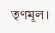তৃণমূল।